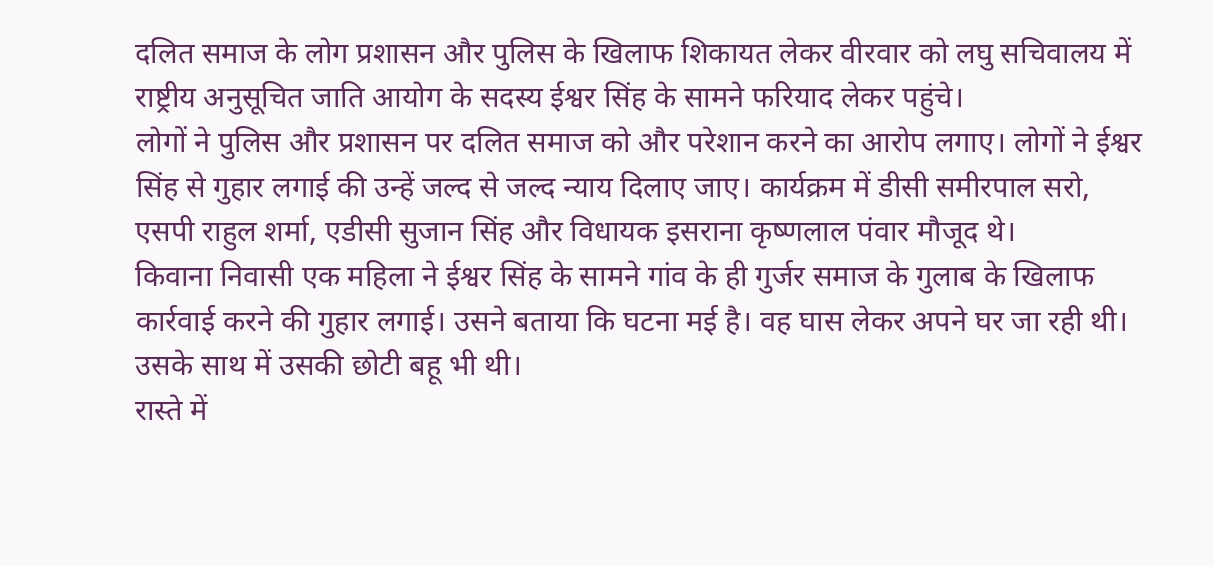दलित समाज के लोग प्रशासन और पुलिस के खिलाफ शिकायत लेकर वीरवार को लघु सचिवालय में राष्ट्रीय अनुसूचित जाति आयोग के सदस्य ईश्वर सिंह के सामने फरियाद लेकर पहुंचे।
लोगों ने पुलिस और प्रशासन पर दलित समाज को और परेशान करने का आरोप लगाए। लोगों ने ईश्वर सिंह से गुहार लगाई की उन्हें जल्द से जल्द न्याय दिलाए जाए। कार्यक्रम में डीसी समीरपाल सरो, एसपी राहुल शर्मा, एडीसी सुजान सिंह और विधायक इसराना कृष्णलाल पंवार मौजूद थे।
किवाना निवासी एक महिला ने ईश्वर सिंह के सामने गांव के ही गुर्जर समाज के गुलाब के खिलाफ कार्रवाई करने की गुहार लगाई। उसने बताया कि घटना मई है। वह घास लेकर अपने घर जा रही थी। उसके साथ में उसकी छोटी बहू भी थी।
रास्ते में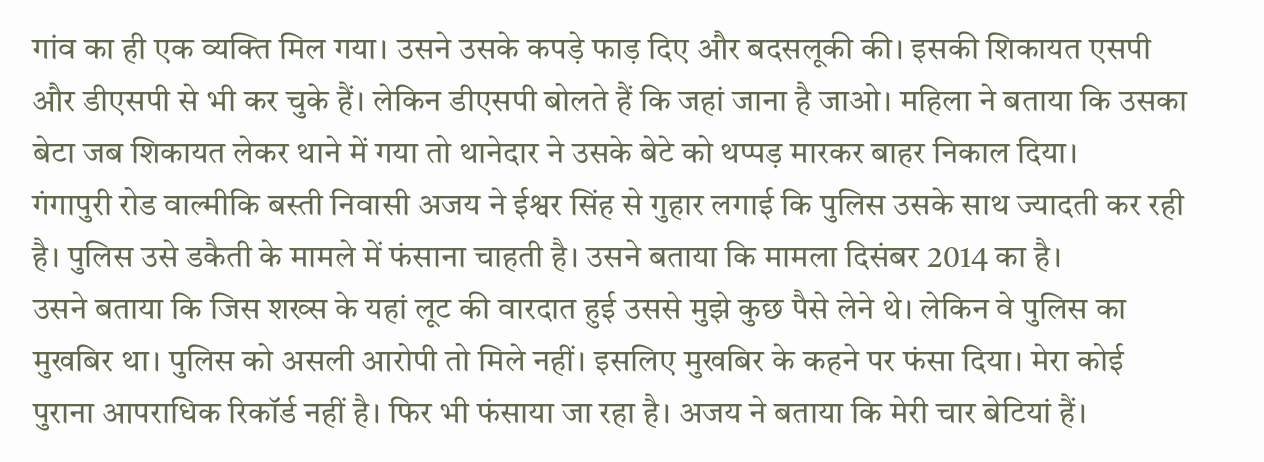गांव का ही एक व्यक्ति मिल गया। उसने उसके कपड़े फाड़ दिए और बदसलूकी की। इसकी शिकायत एसपी और डीएसपी से भी कर चुके हैं। लेकिन डीएसपी बोलते हैं कि जहां जाना है जाओ। महिला ने बताया कि उसका बेटा जब शिकायत लेकर थाने में गया तो थानेदार ने उसके बेटे को थप्पड़ मारकर बाहर निकाल दिया।
गंगापुरी रोड वाल्मीकि बस्ती निवासी अजय ने ईश्वर सिंह से गुहार लगाई कि पुलिस उसके साथ ज्यादती कर रही है। पुलिस उसे डकैती के मामले में फंसाना चाहती है। उसने बताया कि मामला दिसंबर 2014 का है।
उसने बताया कि जिस शख्स के यहां लूट की वारदात हुई उससे मुझे कुछ पैसे लेने थे। लेकिन वे पुलिस का मुखबिर था। पुलिस को असली आरोपी तो मिले नहीं। इसलिए मुखबिर के कहने पर फंसा दिया। मेरा कोई पुराना आपराधिक रिकॉर्ड नहीं है। फिर भी फंसाया जा रहा है। अजय ने बताया कि मेरी चार बेटियां हैं।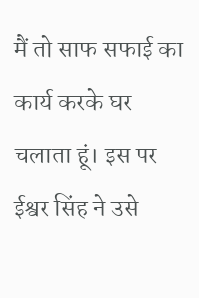मैं तो साफ सफाई का कार्य करके घर चलाता हूं। इस पर ईश्वर सिंह ने उसे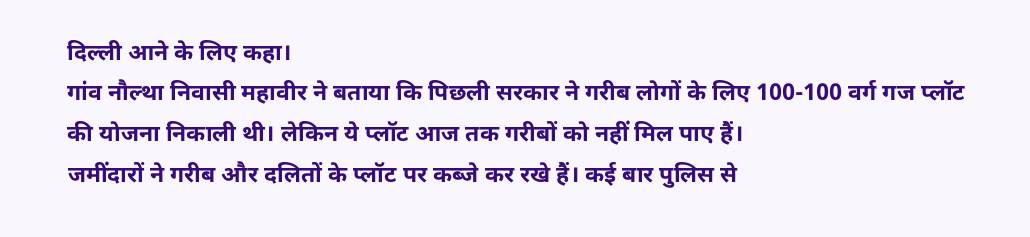दिल्ली आने के लिए कहा।
गांव नौल्था निवासी महावीर ने बताया कि पिछली सरकार ने गरीब लोगों के लिए 100-100 वर्ग गज प्लॉट की योजना निकाली थी। लेकिन ये प्लॉट आज तक गरीबों को नहीं मिल पाए हैं।
जमींदारों ने गरीब और दलितों के प्लॉट पर कब्जे कर रखे हैं। कई बार पुलिस से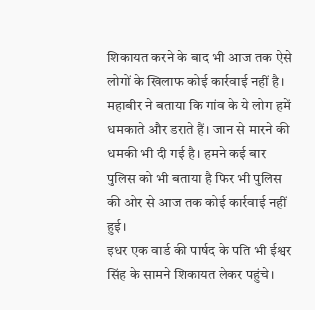शिकायत करने के बाद भी आज तक ऐसे लोगों के खिलाफ कोई कार्रवाई नहीं है। महाबीर ने बताया कि गांव के ये लोग हमें धमकाते और डराते हैं। जान से मारने की धमकी भी दी गई है। हमने कई बार पुलिस को भी बताया है फिर भी पुलिस की ओर से आज तक कोई कार्रवाई नहीं हुई।
इधर एक वार्ड की पार्षद के पति भी ईश्वर सिंह के सामने शिकायत लेकर पहुंचे।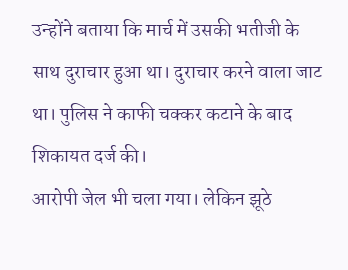उन्होंने बताया कि मार्च में उसकी भतीजी के साथ दुराचार हुआ था। दुराचार करने वाला जाट था। पुलिस ने काफी चक्कर कटाने के बाद शिकायत दर्ज की।
आरोपी जेल भी चला गया। लेकिन झूठे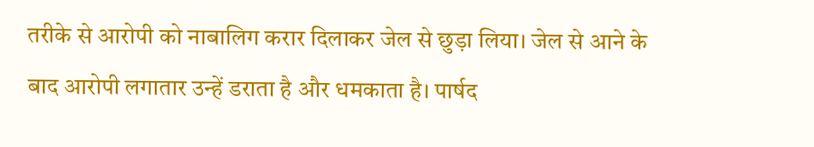तरीके से आरोपी को नाबालिग करार दिलाकर जेल से छुड़ा लिया। जेल से आने के बाद आरोपी लगातार उन्हें डराता है और धमकाता है। पार्षद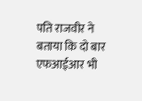पति राजवीर ने बताया कि दो बार एफआईआर भी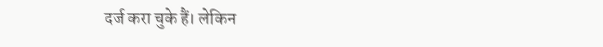दर्ज करा चुके हैं। लेकिन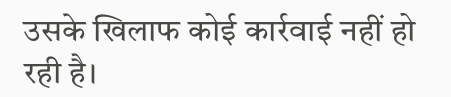उसके खिलाफ कोई कार्रवाई नहीं हो रही है।